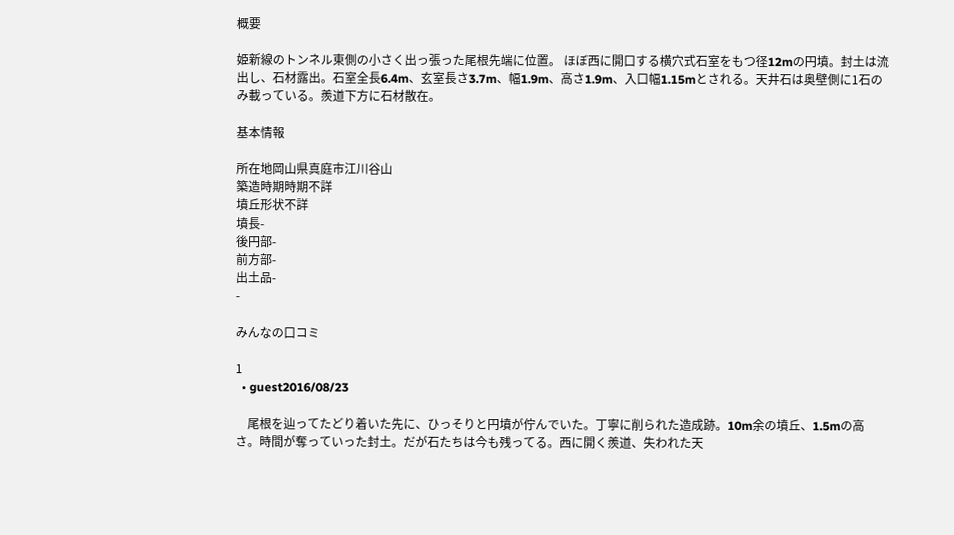概要

姫新線のトンネル東側の小さく出っ張った尾根先端に位置。 ほぼ西に開口する横穴式石室をもつ径12mの円墳。封土は流出し、石材露出。石室全長6.4m、玄室長さ3.7m、幅1.9m、高さ1.9m、入口幅1.15mとされる。天井石は奥壁側に1石のみ載っている。羨道下方に石材散在。

基本情報

所在地岡山県真庭市江川谷山
築造時期時期不詳
墳丘形状不詳
墳長-
後円部-
前方部-
出土品-
-

みんなの口コミ

1
  • guest2016/08/23

    尾根を辿ってたどり着いた先に、ひっそりと円墳が佇んでいた。丁寧に削られた造成跡。10m余の墳丘、1.5mの高さ。時間が奪っていった封土。だが石たちは今も残ってる。西に開く羨道、失われた天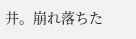井。崩れ落ちた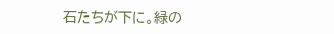石たちが下に。緑の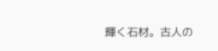輝く石材。古人の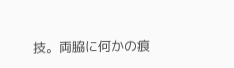技。両脇に何かの痕